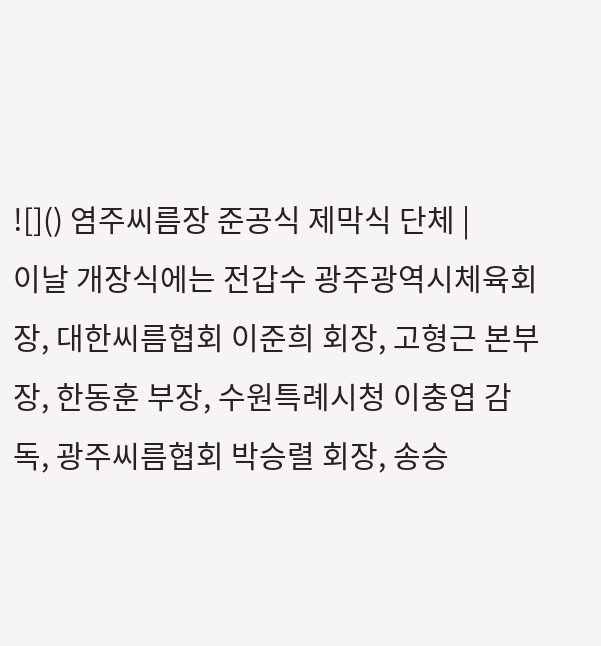![]() 염주씨름장 준공식 제막식 단체 |
이날 개장식에는 전갑수 광주광역시체육회장, 대한씨름협회 이준희 회장, 고형근 본부장, 한동훈 부장, 수원특례시청 이충엽 감독, 광주씨름협회 박승렬 회장, 송승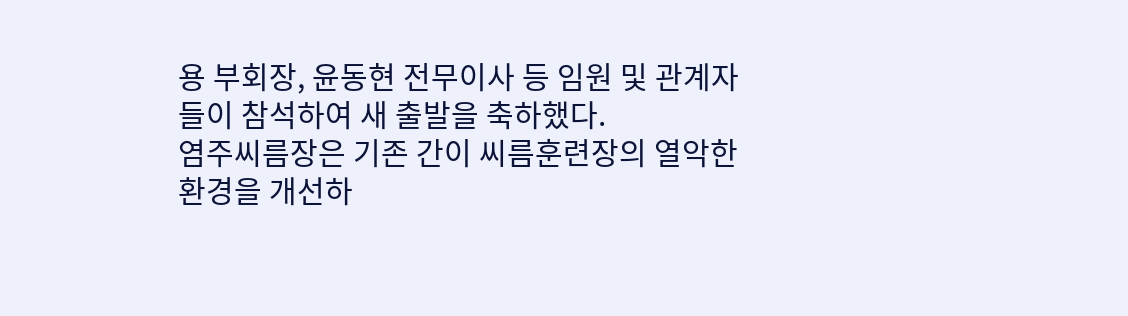용 부회장, 윤동현 전무이사 등 임원 및 관계자들이 참석하여 새 출발을 축하했다.
염주씨름장은 기존 간이 씨름훈련장의 열악한 환경을 개선하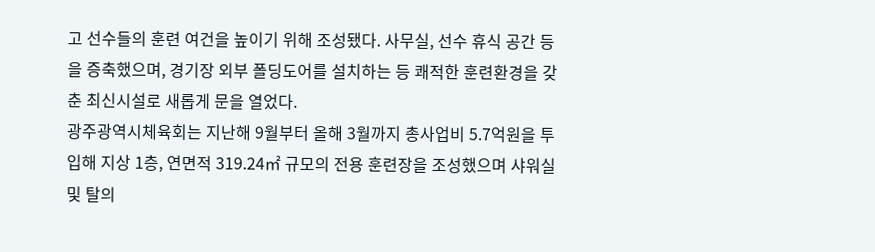고 선수들의 훈련 여건을 높이기 위해 조성됐다. 사무실, 선수 휴식 공간 등을 증축했으며, 경기장 외부 폴딩도어를 설치하는 등 쾌적한 훈련환경을 갖춘 최신시설로 새롭게 문을 열었다.
광주광역시체육회는 지난해 9월부터 올해 3월까지 총사업비 5.7억원을 투입해 지상 1층, 연면적 319.24㎡ 규모의 전용 훈련장을 조성했으며 샤워실 및 탈의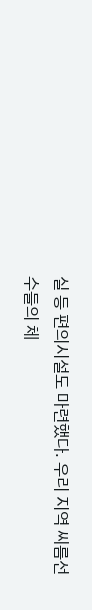실 등 편의시설도 마련했다. 우리 지역 씨름선수들의 체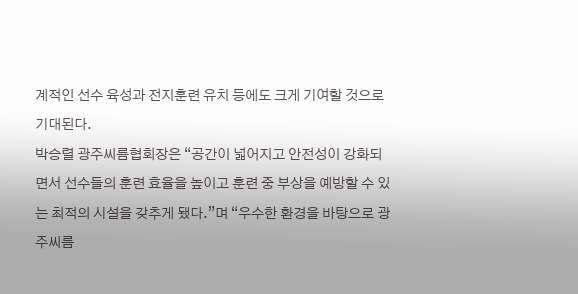계적인 선수 육성과 전지훈련 유치 등에도 크게 기여할 것으로 기대된다.
박승렬 광주씨름협회장은 “공간이 넓어지고 안전성이 강화되면서 선수들의 훈련 효율을 높이고 훈련 중 부상을 예방할 수 있는 최적의 시설을 갖추게 됐다.”며 “우수한 환경을 바탕으로 광주씨름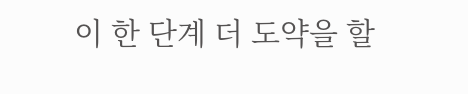이 한 단계 더 도약을 할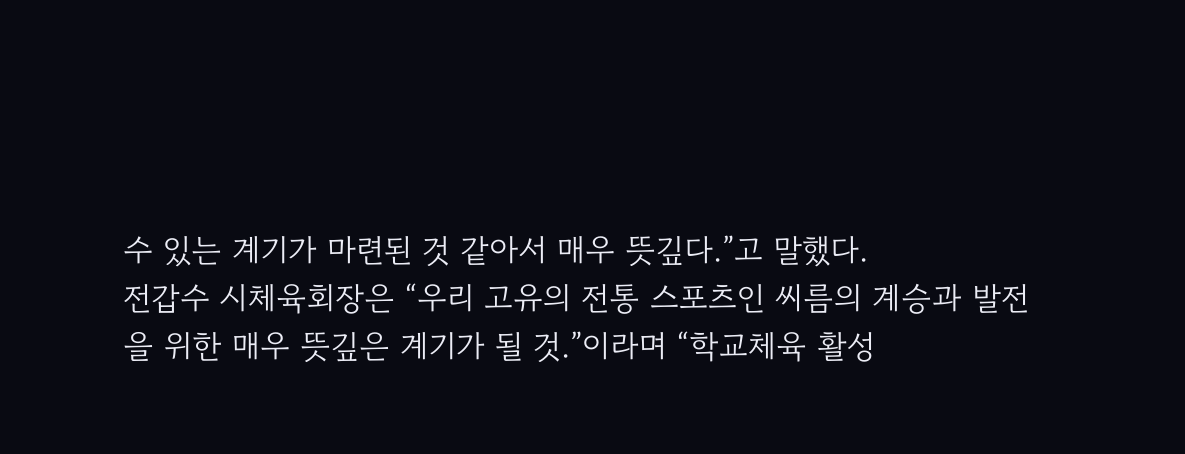수 있는 계기가 마련된 것 같아서 매우 뜻깊다.”고 말했다.
전갑수 시체육회장은 “우리 고유의 전통 스포츠인 씨름의 계승과 발전을 위한 매우 뜻깊은 계기가 될 것.”이라며 “학교체육 활성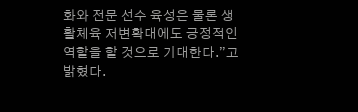화와 전문 선수 육성은 물론 생활체육 저변확대에도 긍정적인 역할을 할 것으로 기대한다.”고 밝혔다.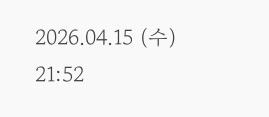2026.04.15 (수) 21:52